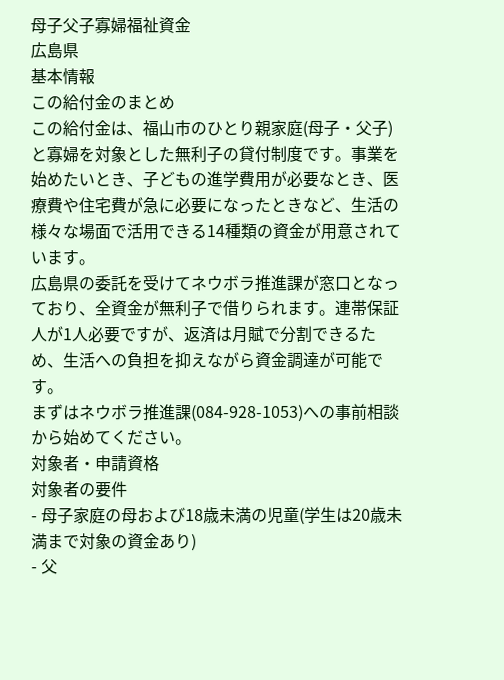母子父子寡婦福祉資金
広島県
基本情報
この給付金のまとめ
この給付金は、福山市のひとり親家庭(母子・父子)と寡婦を対象とした無利子の貸付制度です。事業を始めたいとき、子どもの進学費用が必要なとき、医療費や住宅費が急に必要になったときなど、生活の様々な場面で活用できる14種類の資金が用意されています。
広島県の委託を受けてネウボラ推進課が窓口となっており、全資金が無利子で借りられます。連帯保証人が1人必要ですが、返済は月賦で分割できるため、生活への負担を抑えながら資金調達が可能です。
まずはネウボラ推進課(084-928-1053)への事前相談から始めてください。
対象者・申請資格
対象者の要件
- 母子家庭の母および18歳未満の児童(学生は20歳未満まで対象の資金あり)
- 父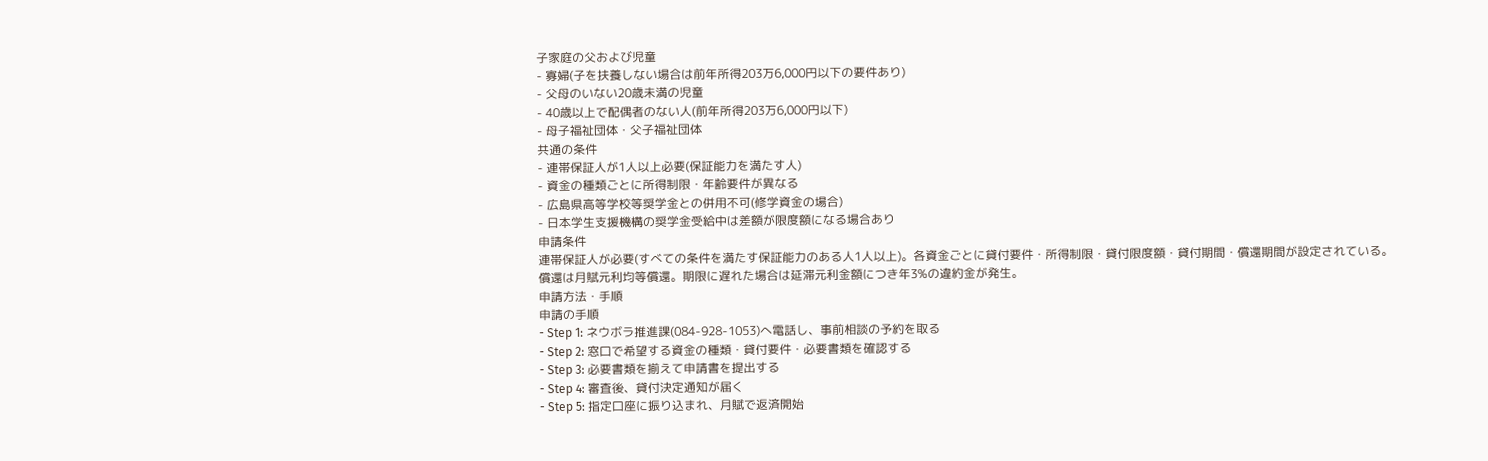子家庭の父および児童
- 寡婦(子を扶養しない場合は前年所得203万6,000円以下の要件あり)
- 父母のいない20歳未満の児童
- 40歳以上で配偶者のない人(前年所得203万6,000円以下)
- 母子福祉団体・父子福祉団体
共通の条件
- 連帯保証人が1人以上必要(保証能力を満たす人)
- 資金の種類ごとに所得制限・年齢要件が異なる
- 広島県高等学校等奨学金との併用不可(修学資金の場合)
- 日本学生支援機構の奨学金受給中は差額が限度額になる場合あり
申請条件
連帯保証人が必要(すべての条件を満たす保証能力のある人1人以上)。各資金ごとに貸付要件・所得制限・貸付限度額・貸付期間・償還期間が設定されている。
償還は月賦元利均等償還。期限に遅れた場合は延滞元利金額につき年3%の違約金が発生。
申請方法・手順
申請の手順
- Step 1: ネウボラ推進課(084-928-1053)へ電話し、事前相談の予約を取る
- Step 2: 窓口で希望する資金の種類・貸付要件・必要書類を確認する
- Step 3: 必要書類を揃えて申請書を提出する
- Step 4: 審査後、貸付決定通知が届く
- Step 5: 指定口座に振り込まれ、月賦で返済開始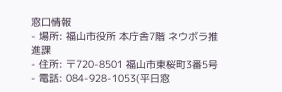窓口情報
- 場所: 福山市役所 本庁舎7階 ネウボラ推進課
- 住所: 〒720-8501 福山市東桜町3番5号
- 電話: 084-928-1053(平日窓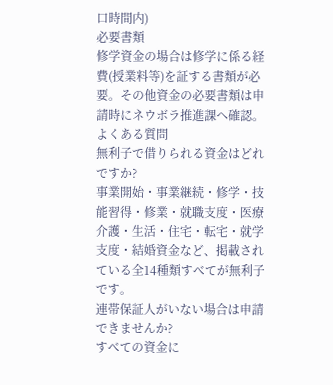口時間内)
必要書類
修学資金の場合は修学に係る経費(授業料等)を証する書類が必要。その他資金の必要書類は申請時にネウボラ推進課へ確認。
よくある質問
無利子で借りられる資金はどれですか?
事業開始・事業継続・修学・技能習得・修業・就職支度・医療介護・生活・住宅・転宅・就学支度・結婚資金など、掲載されている全14種類すべてが無利子です。
連帯保証人がいない場合は申請できませんか?
すべての資金に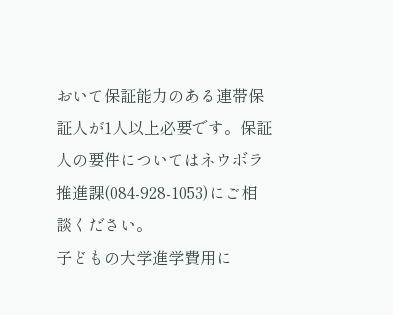おいて保証能力のある連帯保証人が1人以上必要です。保証人の要件についてはネウボラ推進課(084-928-1053)にご相談ください。
子どもの大学進学費用に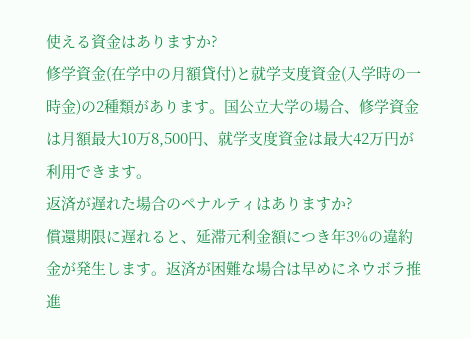使える資金はありますか?
修学資金(在学中の月額貸付)と就学支度資金(入学時の一時金)の2種類があります。国公立大学の場合、修学資金は月額最大10万8,500円、就学支度資金は最大42万円が利用できます。
返済が遅れた場合のペナルティはありますか?
償還期限に遅れると、延滞元利金額につき年3%の違約金が発生します。返済が困難な場合は早めにネウボラ推進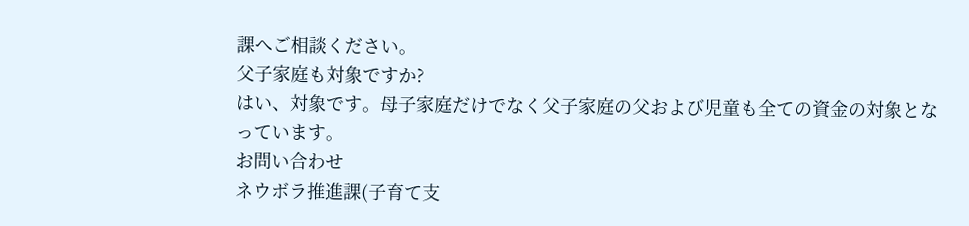課へご相談ください。
父子家庭も対象ですか?
はい、対象です。母子家庭だけでなく父子家庭の父および児童も全ての資金の対象となっています。
お問い合わせ
ネウボラ推進課(子育て支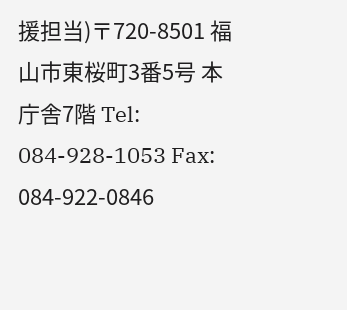援担当)〒720-8501 福山市東桜町3番5号 本庁舎7階 Tel: 084-928-1053 Fax: 084-922-0846